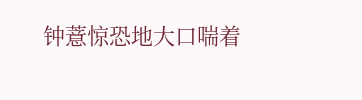钟薏惊恐地大口喘着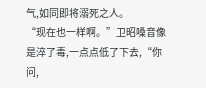气,如同即将溺死之人。
“现在也一样啊。”卫昭嗓音像是淬了毒,一点点低了下去,“你问,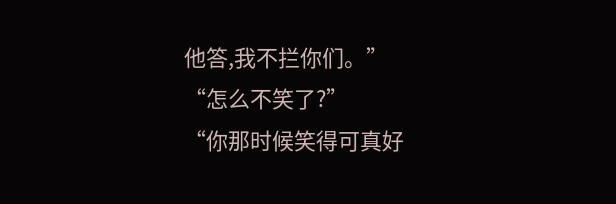他答,我不拦你们。”
“怎么不笑了?”
“你那时候笑得可真好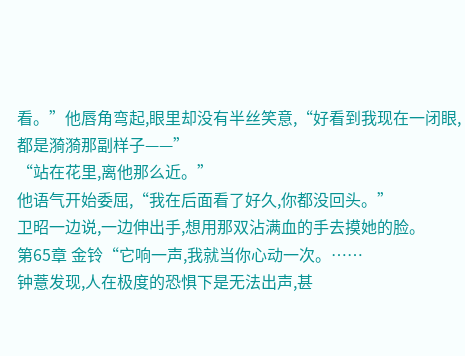看。”他唇角弯起,眼里却没有半丝笑意,“好看到我现在一闭眼,都是漪漪那副样子——”
“站在花里,离他那么近。”
他语气开始委屈,“我在后面看了好久,你都没回头。”
卫昭一边说,一边伸出手,想用那双沾满血的手去摸她的脸。
第65章 金铃“它响一声,我就当你心动一次。……
钟薏发现,人在极度的恐惧下是无法出声,甚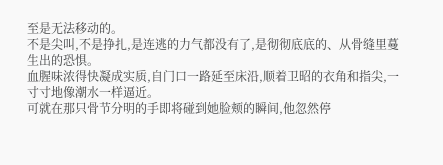至是无法移动的。
不是尖叫,不是挣扎,是连逃的力气都没有了,是彻彻底底的、从骨缝里蔓生出的恐惧。
血腥味浓得快凝成实质,自门口一路延至床沿,顺着卫昭的衣角和指尖,一寸寸地像潮水一样逼近。
可就在那只骨节分明的手即将碰到她脸颊的瞬间,他忽然停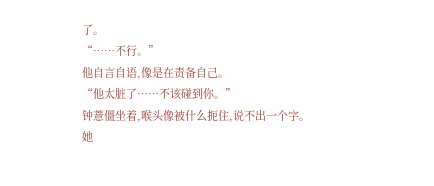了。
“……不行。”
他自言自语,像是在责备自己。
“他太脏了……不该碰到你。”
钟薏僵坐着,喉头像被什么扼住,说不出一个字。
她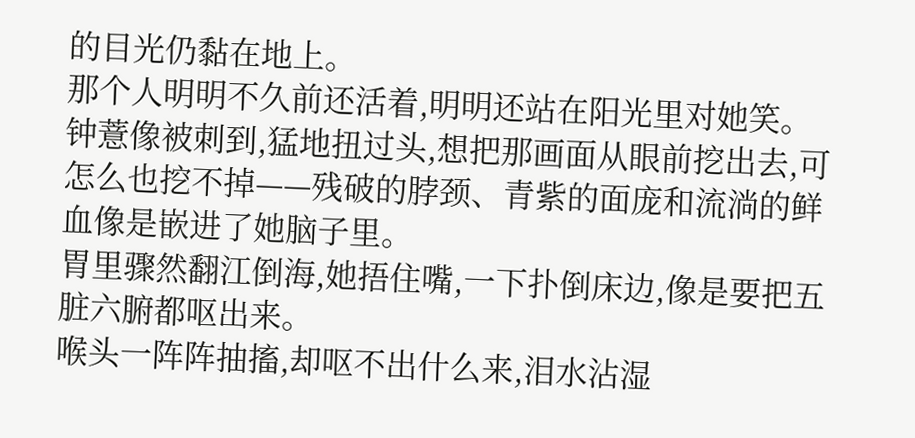的目光仍黏在地上。
那个人明明不久前还活着,明明还站在阳光里对她笑。
钟薏像被刺到,猛地扭过头,想把那画面从眼前挖出去,可怎么也挖不掉——残破的脖颈、青紫的面庞和流淌的鲜血像是嵌进了她脑子里。
胃里骤然翻江倒海,她捂住嘴,一下扑倒床边,像是要把五脏六腑都呕出来。
喉头一阵阵抽搐,却呕不出什么来,泪水沾湿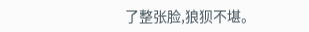了整张脸,狼狈不堪。